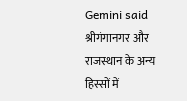Gemini said
श्रीगंगानगर और राजस्थान के अन्य हिस्सों में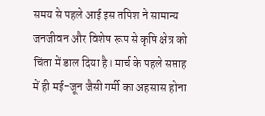समय से पहले आई इस तपिश ने सामान्य जनजीवन और विशेष रूप से कृषि क्षेत्र को चिंता में डाल दिया है। मार्च के पहले सप्ताह में ही मई-जून जैसी गर्मी का अहसास होना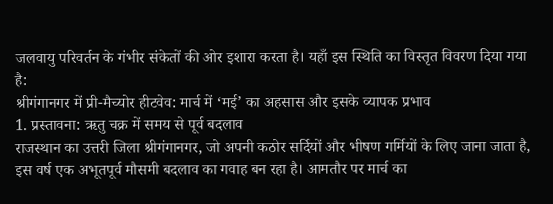जलवायु परिवर्तन के गंभीर संकेतों की ओर इशारा करता है। यहाँ इस स्थिति का विस्तृत विवरण दिया गया है:
श्रीगंगानगर में प्री-मैच्योर हीटवेव: मार्च में ‘मई’ का अहसास और इसके व्यापक प्रभाव
1. प्रस्तावना: ऋतु चक्र में समय से पूर्व बदलाव
राजस्थान का उत्तरी जिला श्रीगंगानगर, जो अपनी कठोर सर्दियों और भीषण गर्मियों के लिए जाना जाता है, इस वर्ष एक अभूतपूर्व मौसमी बदलाव का गवाह बन रहा है। आमतौर पर मार्च का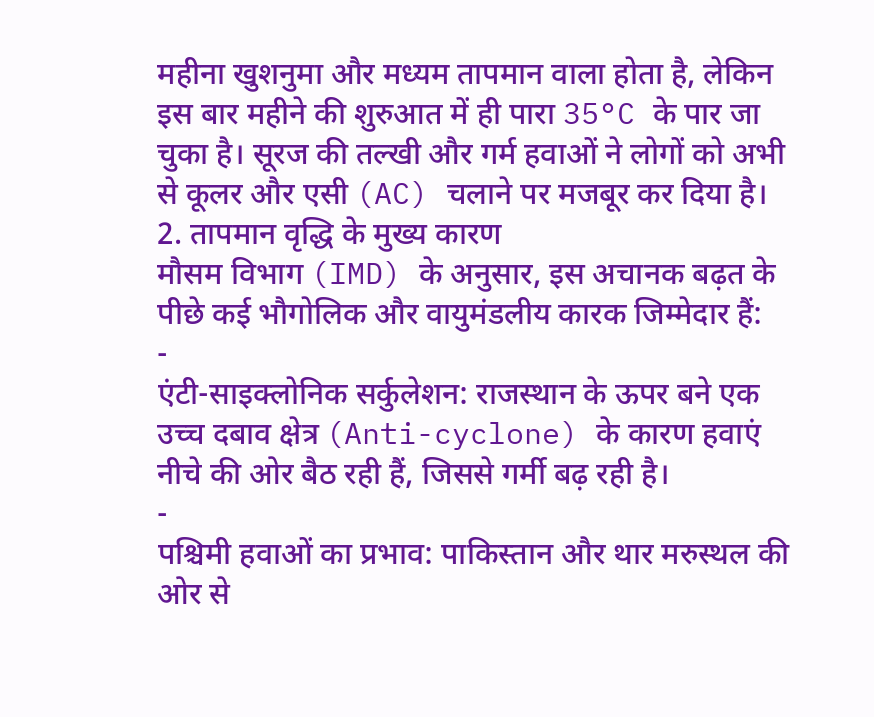महीना खुशनुमा और मध्यम तापमान वाला होता है, लेकिन इस बार महीने की शुरुआत में ही पारा 35°C के पार जा चुका है। सूरज की तल्खी और गर्म हवाओं ने लोगों को अभी से कूलर और एसी (AC) चलाने पर मजबूर कर दिया है।
2. तापमान वृद्धि के मुख्य कारण
मौसम विभाग (IMD) के अनुसार, इस अचानक बढ़त के पीछे कई भौगोलिक और वायुमंडलीय कारक जिम्मेदार हैं:
-
एंटी-साइक्लोनिक सर्कुलेशन: राजस्थान के ऊपर बने एक उच्च दबाव क्षेत्र (Anti-cyclone) के कारण हवाएं नीचे की ओर बैठ रही हैं, जिससे गर्मी बढ़ रही है।
-
पश्चिमी हवाओं का प्रभाव: पाकिस्तान और थार मरुस्थल की ओर से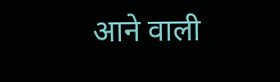आने वाली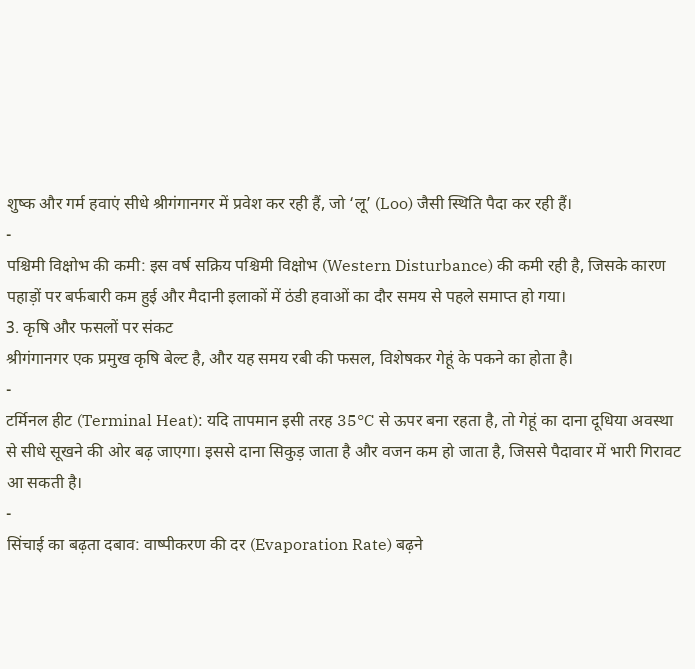शुष्क और गर्म हवाएं सीधे श्रीगंगानगर में प्रवेश कर रही हैं, जो ‘लू’ (Loo) जैसी स्थिति पैदा कर रही हैं।
-
पश्चिमी विक्षोभ की कमी: इस वर्ष सक्रिय पश्चिमी विक्षोभ (Western Disturbance) की कमी रही है, जिसके कारण पहाड़ों पर बर्फबारी कम हुई और मैदानी इलाकों में ठंडी हवाओं का दौर समय से पहले समाप्त हो गया।
3. कृषि और फसलों पर संकट
श्रीगंगानगर एक प्रमुख कृषि बेल्ट है, और यह समय रबी की फसल, विशेषकर गेहूं के पकने का होता है।
-
टर्मिनल हीट (Terminal Heat): यदि तापमान इसी तरह 35°C से ऊपर बना रहता है, तो गेहूं का दाना दूधिया अवस्था से सीधे सूखने की ओर बढ़ जाएगा। इससे दाना सिकुड़ जाता है और वजन कम हो जाता है, जिससे पैदावार में भारी गिरावट आ सकती है।
-
सिंचाई का बढ़ता दबाव: वाष्पीकरण की दर (Evaporation Rate) बढ़ने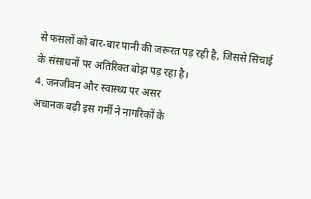से फसलों को बार-बार पानी की जरूरत पड़ रही है, जिससे सिंचाई के संसाधनों पर अतिरिक्त बोझ पड़ रहा है।
4. जनजीवन और स्वास्थ्य पर असर
अचानक बढ़ी इस गर्मी ने नागरिकों के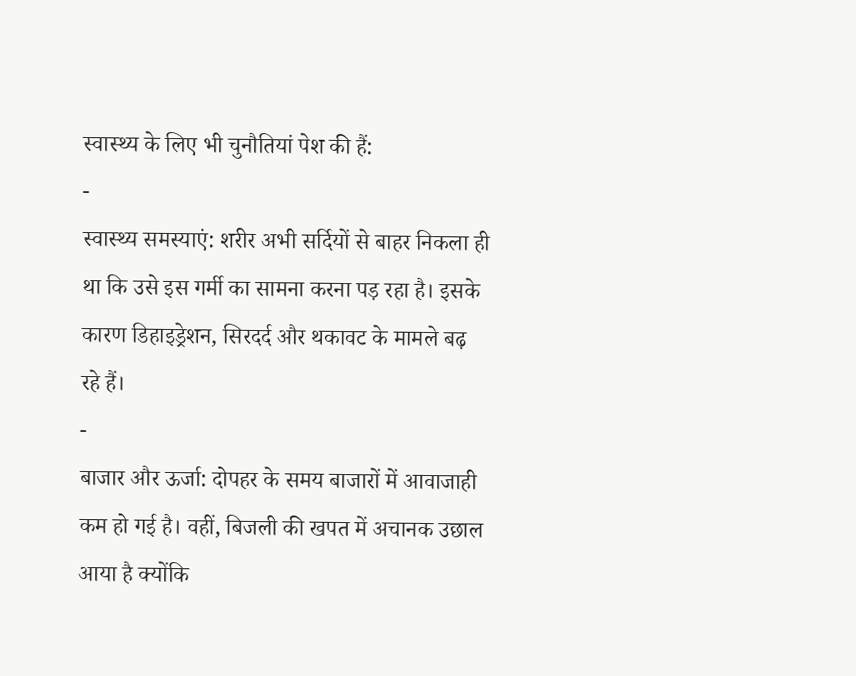स्वास्थ्य के लिए भी चुनौतियां पेश की हैं:
-
स्वास्थ्य समस्याएं: शरीर अभी सर्दियों से बाहर निकला ही था कि उसे इस गर्मी का सामना करना पड़ रहा है। इसके कारण डिहाइड्रेशन, सिरदर्द और थकावट के मामले बढ़ रहे हैं।
-
बाजार और ऊर्जा: दोपहर के समय बाजारों में आवाजाही कम हो गई है। वहीं, बिजली की खपत में अचानक उछाल आया है क्योंकि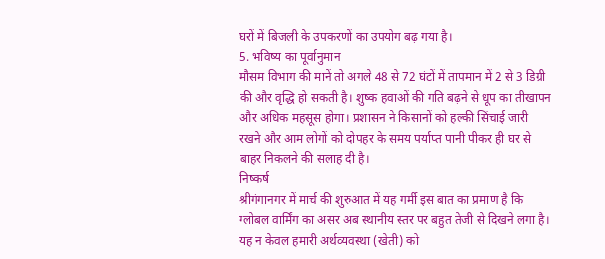घरों में बिजली के उपकरणों का उपयोग बढ़ गया है।
5. भविष्य का पूर्वानुमान
मौसम विभाग की मानें तो अगले 48 से 72 घंटों में तापमान में 2 से 3 डिग्री की और वृद्धि हो सकती है। शुष्क हवाओं की गति बढ़ने से धूप का तीखापन और अधिक महसूस होगा। प्रशासन ने किसानों को हल्की सिंचाई जारी रखने और आम लोगों को दोपहर के समय पर्याप्त पानी पीकर ही घर से बाहर निकलने की सलाह दी है।
निष्कर्ष
श्रीगंगानगर में मार्च की शुरुआत में यह गर्मी इस बात का प्रमाण है कि ग्लोबल वार्मिंग का असर अब स्थानीय स्तर पर बहुत तेजी से दिखने लगा है। यह न केवल हमारी अर्थव्यवस्था (खेती) को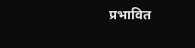प्रभावित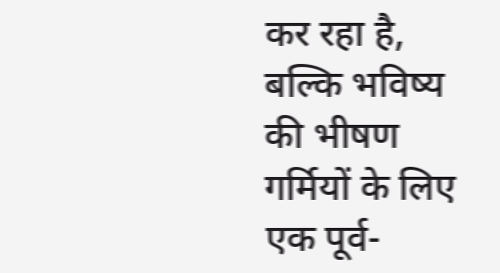कर रहा है, बल्कि भविष्य की भीषण गर्मियों के लिए एक पूर्व-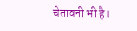चेतावनी भी है।